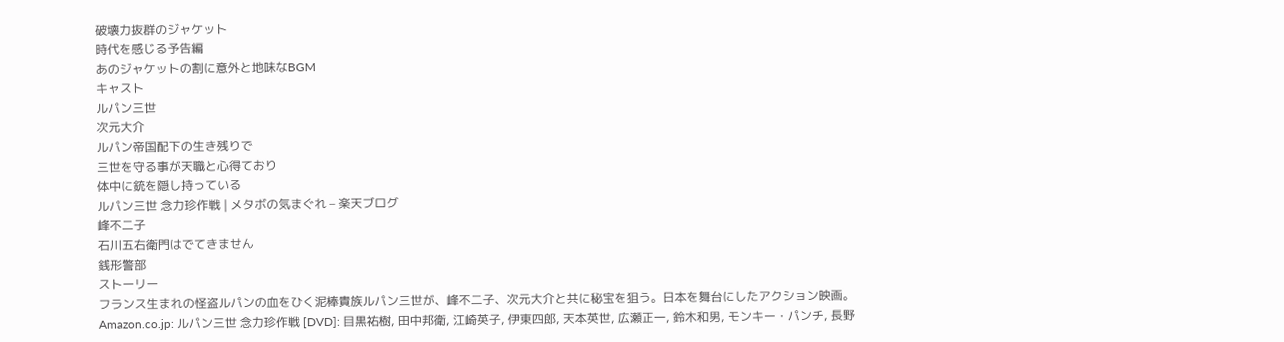破壊力抜群のジャケット
時代を感じる予告編
あのジャケットの割に意外と地味なBGM
キャスト
ルパン三世
次元大介
ルパン帝国配下の生き残りで
三世を守る事が天職と心得ており
体中に銃を隠し持っている
ルパン三世 念力珍作戦 | メタボの気まぐれ – 楽天ブログ
峰不二子
石川五右衛門はでてきません
銭形警部
ストーリー
フランス生まれの怪盗ルパンの血をひく泥棒貴族ルパン三世が、峰不二子、次元大介と共に秘宝を狙う。日本を舞台にしたアクション映画。
Amazon.co.jp: ルパン三世 念力珍作戦 [DVD]: 目黒祐樹, 田中邦衛, 江崎英子, 伊東四郎, 天本英世, 広瀬正一, 鈴木和男, モンキー・パンチ, 長野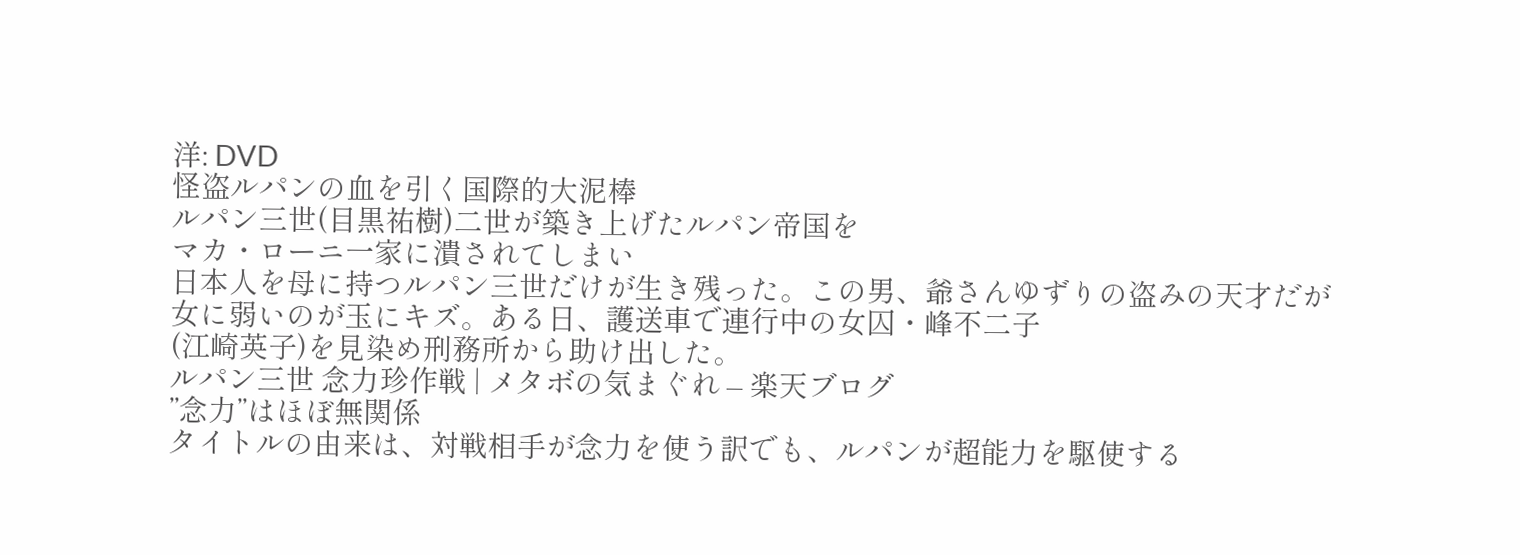洋: DVD
怪盗ルパンの血を引く国際的大泥棒
ルパン三世(目黒祐樹)二世が築き上げたルパン帝国を
マカ・ローニ一家に潰されてしまい
日本人を母に持つルパン三世だけが生き残った。この男、爺さんゆずりの盗みの天才だが
女に弱いのが玉にキズ。ある日、護送車で連行中の女囚・峰不二子
(江崎英子)を見染め刑務所から助け出した。
ルパン三世 念力珍作戦 | メタボの気まぐれ – 楽天ブログ
”念力”はほぼ無関係
タイトルの由来は、対戦相手が念力を使う訳でも、ルパンが超能力を駆使する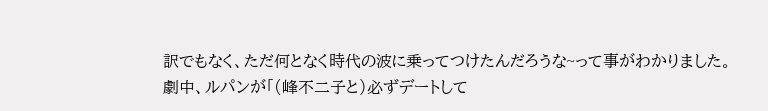訳でもなく、ただ何となく時代の波に乗ってつけたんだろうな~って事がわかりました。
劇中、ルパンが「(峰不二子と)必ずデートして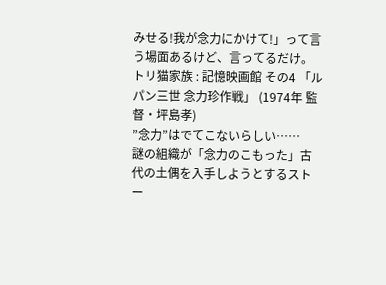みせる!我が念力にかけて!」って言う場面あるけど、言ってるだけ。
トリ猫家族 : 記憶映画館 その4 「ルパン三世 念力珍作戦」 (1974年 監督・坪島孝)
”念力”はでてこないらしい……
謎の組織が「念力のこもった」古代の土偶を入手しようとするストー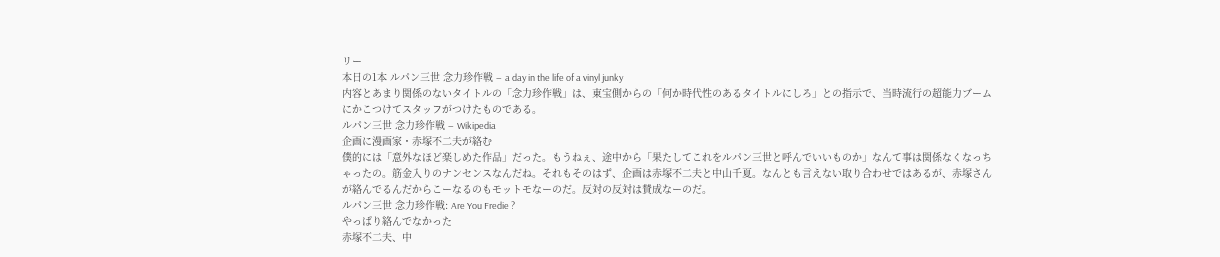リー
本日の1本 ルパン三世 念力珍作戦 – a day in the life of a vinyl junky
内容とあまり関係のないタイトルの「念力珍作戦」は、東宝側からの「何か時代性のあるタイトルにしろ」との指示で、当時流行の超能力ブームにかこつけてスタッフがつけたものである。
ルパン三世 念力珍作戦 – Wikipedia
企画に漫画家・赤塚不二夫が絡む
僕的には「意外なほど楽しめた作品」だった。もうねぇ、途中から「果たしてこれをルパン三世と呼んでいいものか」なんて事は関係なくなっちゃったの。筋金入りのナンセンスなんだね。それもそのはず、企画は赤塚不二夫と中山千夏。なんとも言えない取り合わせではあるが、赤塚さんが絡んでるんだからこーなるのもモットモなーのだ。反対の反対は賛成なーのだ。
ルパン三世 念力珍作戦: Are You Fredie ?
やっぱり絡んでなかった
赤塚不二夫、中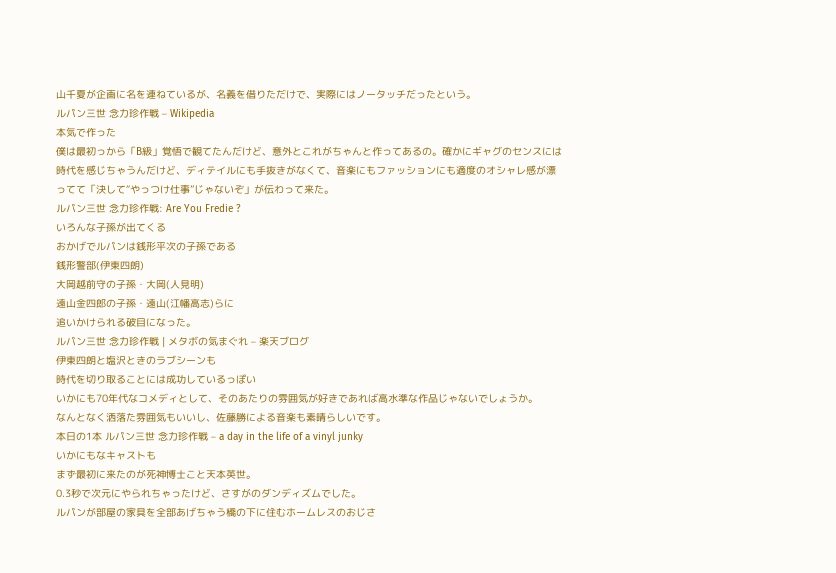山千夏が企画に名を連ねているが、名義を借りただけで、実際にはノータッチだったという。
ルパン三世 念力珍作戦 – Wikipedia
本気で作った
僕は最初っから「B級」覚悟で観てたんだけど、意外とこれがちゃんと作ってあるの。確かにギャグのセンスには時代を感じちゃうんだけど、ディテイルにも手抜きがなくて、音楽にもファッションにも適度のオシャレ感が漂ってて「決して“やっつけ仕事”じゃないぞ」が伝わって来た。
ルパン三世 念力珍作戦: Are You Fredie ?
いろんな子孫が出てくる
おかげでルパンは銭形平次の子孫である
銭形警部(伊東四朗)
大岡越前守の子孫・大岡(人見明)
遠山金四郎の子孫・遠山(江幡高志)らに
追いかけられる破目になった。
ルパン三世 念力珍作戦 | メタボの気まぐれ – 楽天ブログ
伊東四朗と塩沢ときのラブシーンも
時代を切り取ることには成功しているっぽい
いかにも70年代なコメディとして、そのあたりの雰囲気が好きであれば高水準な作品じゃないでしょうか。
なんとなく洒落た雰囲気もいいし、佐藤勝による音楽も素晴らしいです。
本日の1本 ルパン三世 念力珍作戦 – a day in the life of a vinyl junky
いかにもなキャストも
まず最初に来たのが死神博士こと天本英世。
0.3秒で次元にやられちゃったけど、さすがのダンディズムでした。
ルパンが部屋の家具を全部あげちゃう橋の下に住むホームレスのおじさ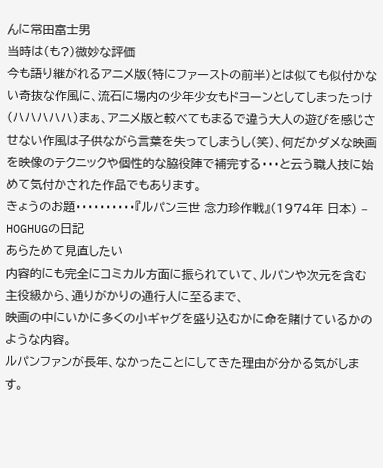んに常田富士男
当時は(も?)微妙な評価
今も語り継がれるアニメ版(特にファーストの前半)とは似ても似付かない奇抜な作風に、流石に場内の少年少女もドヨーンとしてしまったっけ(ハハハハハ)まぁ、アニメ版と較べてもまるで違う大人の遊びを感じさせない作風は子供ながら言葉を失ってしまうし(笑)、何だかダメな映画を映像のテクニックや個性的な脇役陣で補完する・・・と云う職人技に始めて気付かされた作品でもあります。
きょうのお題・・・・・・・・・・『ルパン三世 念力珍作戦』(1974年 日本) – HOGHUGの日記
あらためて見直したい
内容的にも完全にコミカル方面に振られていて、ルパンや次元を含む主役級から、通りがかりの通行人に至るまで、
映画の中にいかに多くの小ギャグを盛り込むかに命を賭けているかのような内容。
ルパンファンが長年、なかったことにしてきた理由が分かる気がします。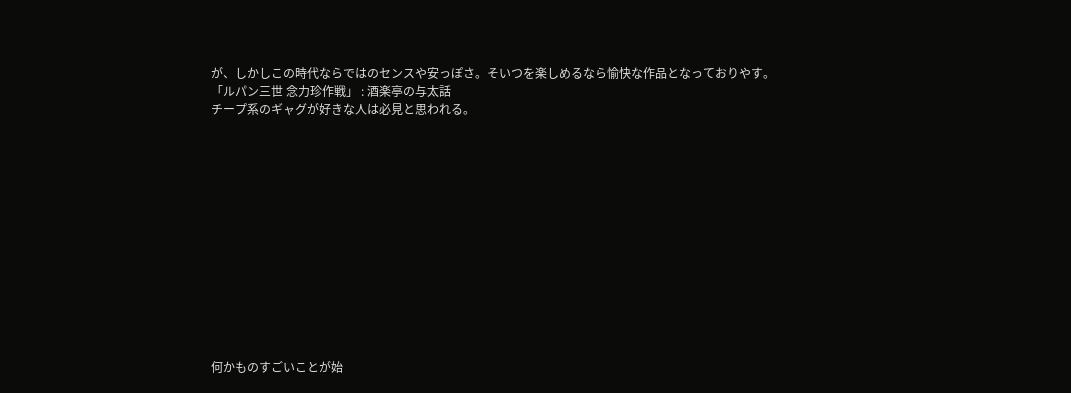が、しかしこの時代ならではのセンスや安っぽさ。そいつを楽しめるなら愉快な作品となっておりやす。
「ルパン三世 念力珍作戦」 : 酒楽亭の与太話
チープ系のギャグが好きな人は必見と思われる。













何かものすごいことが始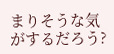まりそうな気がするだろう?